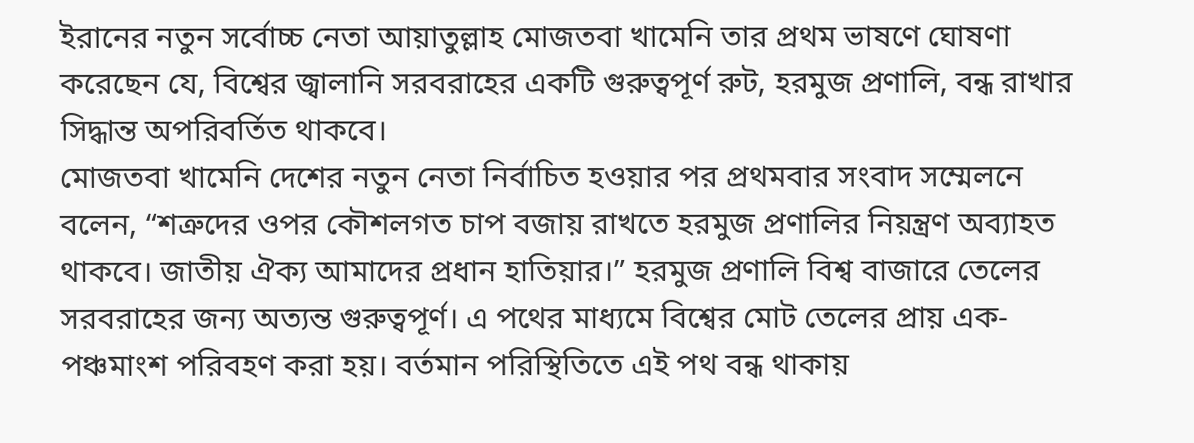ইরানের নতুন সর্বোচ্চ নেতা আয়াতুল্লাহ মোজতবা খামেনি তার প্রথম ভাষণে ঘোষণা করেছেন যে, বিশ্বের জ্বালানি সরবরাহের একটি গুরুত্বপূর্ণ রুট, হরমুজ প্রণালি, বন্ধ রাখার সিদ্ধান্ত অপরিবর্তিত থাকবে।
মোজতবা খামেনি দেশের নতুন নেতা নির্বাচিত হওয়ার পর প্রথমবার সংবাদ সম্মেলনে বলেন, “শত্রুদের ওপর কৌশলগত চাপ বজায় রাখতে হরমুজ প্রণালির নিয়ন্ত্রণ অব্যাহত থাকবে। জাতীয় ঐক্য আমাদের প্রধান হাতিয়ার।” হরমুজ প্রণালি বিশ্ব বাজারে তেলের সরবরাহের জন্য অত্যন্ত গুরুত্বপূর্ণ। এ পথের মাধ্যমে বিশ্বের মোট তেলের প্রায় এক-পঞ্চমাংশ পরিবহণ করা হয়। বর্তমান পরিস্থিতিতে এই পথ বন্ধ থাকায়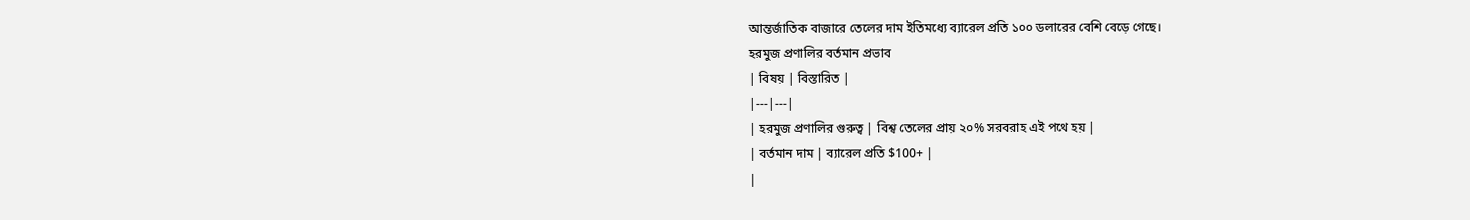আন্তর্জাতিক বাজারে তেলের দাম ইতিমধ্যে ব্যারেল প্রতি ১০০ ডলারের বেশি বেড়ে গেছে।
হরমুজ প্রণালির বর্তমান প্রভাব
| বিষয় | বিস্তারিত |
|---|---|
| হরমুজ প্রণালির গুরুত্ব | বিশ্ব তেলের প্রায় ২০% সরবরাহ এই পথে হয় |
| বর্তমান দাম | ব্যারেল প্রতি $100+ |
|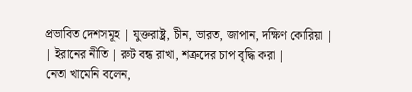প্রভাবিত দেশসমূহ | যুক্তরাষ্ট্র, চীন, ভারত, জাপান, দক্ষিণ কোরিয়া |
| ইরানের নীতি | রুট বন্ধ রাখা, শত্রুদের চাপ বৃদ্ধি করা |
নেতা খামেনি বলেন,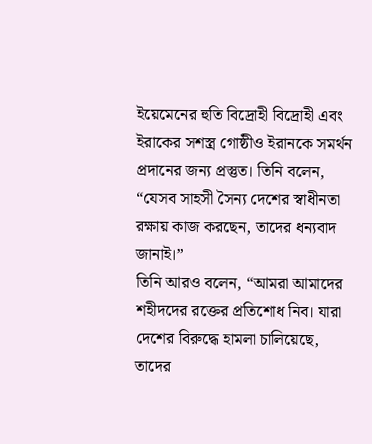ইয়েমেনের হুতি বিদ্রোহী বিদ্রোহী এবং ইরাকের সশস্ত্র গোষ্ঠীও ইরানকে সমর্থন প্রদানের জন্য প্রস্তুত। তিনি বলেন, “যেসব সাহসী সৈন্য দেশের স্বাধীনতা রক্ষায় কাজ করছেন, তাদের ধন্যবাদ জানাই।”
তিনি আরও বলেন, “আমরা আমাদের শহীদদের রক্তের প্রতিশোধ নিব। যারা দেশের বিরুদ্ধে হামলা চালিয়েছে, তাদের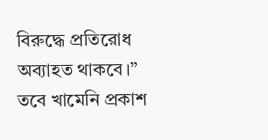বিরুদ্ধে প্রতিরোধ অব্যাহত থাকবে।”
তবে খামেনি প্রকাশ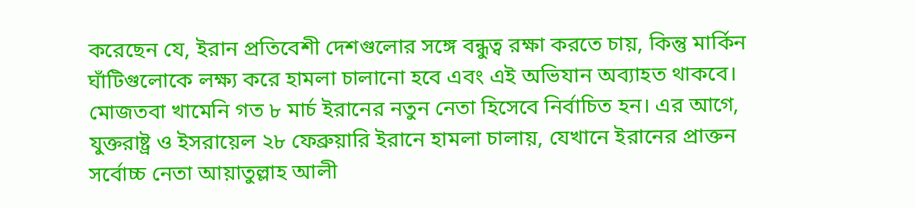করেছেন যে, ইরান প্রতিবেশী দেশগুলোর সঙ্গে বন্ধুত্ব রক্ষা করতে চায়, কিন্তু মার্কিন ঘাঁটিগুলোকে লক্ষ্য করে হামলা চালানো হবে এবং এই অভিযান অব্যাহত থাকবে।
মোজতবা খামেনি গত ৮ মার্চ ইরানের নতুন নেতা হিসেবে নির্বাচিত হন। এর আগে, যুক্তরাষ্ট্র ও ইসরায়েল ২৮ ফেব্রুয়ারি ইরানে হামলা চালায়, যেখানে ইরানের প্রাক্তন সর্বোচ্চ নেতা আয়াতুল্লাহ আলী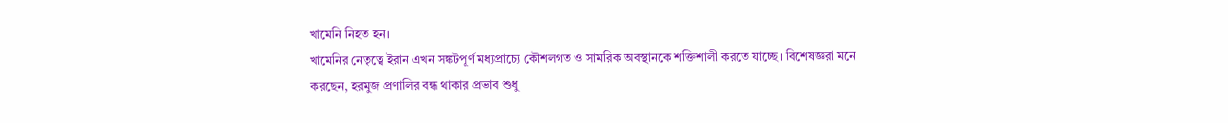খামেনি নিহত হন।
খামেনির নেতৃত্বে ইরান এখন সঙ্কটপূর্ণ মধ্যপ্রাচ্যে কৌশলগত ও সামরিক অবস্থানকে শক্তিশালী করতে যাচ্ছে। বিশেষজ্ঞরা মনে করছেন, হরমুজ প্রণালির বন্ধ থাকার প্রভাব শুধু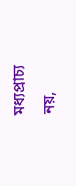মধ্যপ্রাচ্য নয়,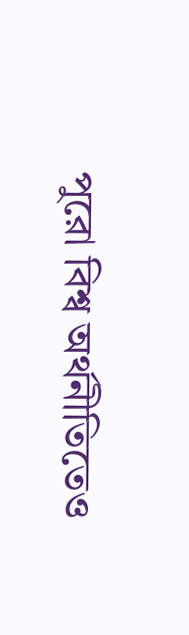পুরো বিশ্ব অর্থনীতিতেও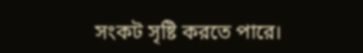সংকট সৃষ্টি করতে পারে।